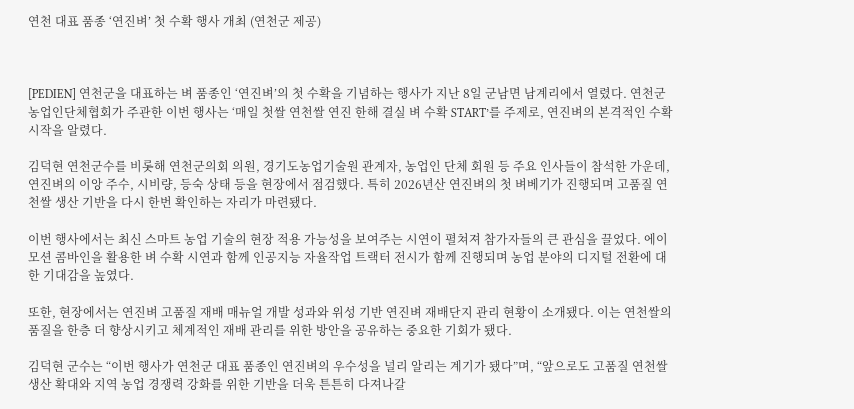연천 대표 품종 ‘연진벼’ 첫 수확 행사 개최 (연천군 제공)



[PEDIEN] 연천군을 대표하는 벼 품종인 ‘연진벼’의 첫 수확을 기념하는 행사가 지난 8일 군남면 남계리에서 열렸다. 연천군농업인단체협회가 주관한 이번 행사는 ‘매일 첫쌀 연천쌀 연진 한해 결실 벼 수확 START’를 주제로, 연진벼의 본격적인 수확 시작을 알렸다.

김덕현 연천군수를 비롯해 연천군의회 의원, 경기도농업기술원 관계자, 농업인 단체 회원 등 주요 인사들이 참석한 가운데, 연진벼의 이앙 주수, 시비량, 등숙 상태 등을 현장에서 점검했다. 특히 2026년산 연진벼의 첫 벼베기가 진행되며 고품질 연천쌀 생산 기반을 다시 한번 확인하는 자리가 마련됐다.

이번 행사에서는 최신 스마트 농업 기술의 현장 적용 가능성을 보여주는 시연이 펼쳐져 참가자들의 큰 관심을 끌었다. 에이모션 콤바인을 활용한 벼 수확 시연과 함께 인공지능 자율작업 트랙터 전시가 함께 진행되며 농업 분야의 디지털 전환에 대한 기대감을 높였다.

또한, 현장에서는 연진벼 고품질 재배 매뉴얼 개발 성과와 위성 기반 연진벼 재배단지 관리 현황이 소개됐다. 이는 연천쌀의 품질을 한층 더 향상시키고 체계적인 재배 관리를 위한 방안을 공유하는 중요한 기회가 됐다.

김덕현 군수는 “이번 행사가 연천군 대표 품종인 연진벼의 우수성을 널리 알리는 계기가 됐다”며, “앞으로도 고품질 연천쌀 생산 확대와 지역 농업 경쟁력 강화를 위한 기반을 더욱 튼튼히 다져나갈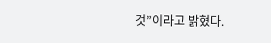것”이라고 밝혔다.